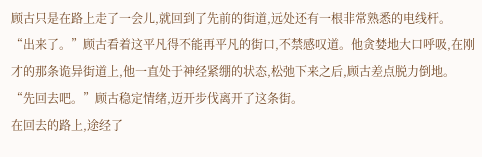顾古只是在路上走了一会儿,就回到了先前的街道,远处还有一根非常熟悉的电线杆。
“出来了。”顾古看着这平凡得不能再平凡的街口,不禁感叹道。他贪婪地大口呼吸,在刚才的那条诡异街道上,他一直处于神经紧绷的状态,松弛下来之后,顾古差点脱力倒地。
“先回去吧。”顾古稳定情绪,迈开步伐离开了这条街。
在回去的路上,途经了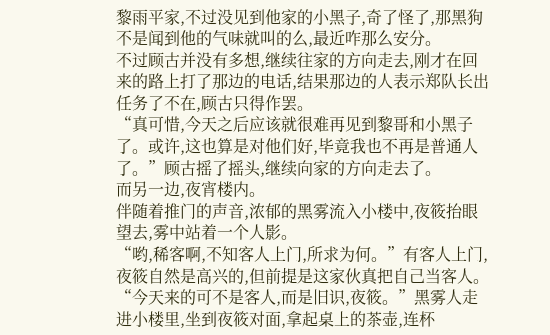黎雨平家,不过没见到他家的小黑子,奇了怪了,那黑狗不是闻到他的气味就叫的么,最近咋那么安分。
不过顾古并没有多想,继续往家的方向走去,刚才在回来的路上打了那边的电话,结果那边的人表示郑队长出任务了不在,顾古只得作罢。
“真可惜,今天之后应该就很难再见到黎哥和小黑子了。或许,这也算是对他们好,毕竟我也不再是普通人了。”顾古摇了摇头,继续向家的方向走去了。
而另一边,夜宵楼内。
伴随着推门的声音,浓郁的黑雾流入小楼中,夜筱抬眼望去,雾中站着一个人影。
“哟,稀客啊,不知客人上门,所求为何。”有客人上门,夜筱自然是高兴的,但前提是这家伙真把自己当客人。
“今天来的可不是客人,而是旧识,夜筱。”黑雾人走进小楼里,坐到夜筱对面,拿起桌上的茶壶,连杯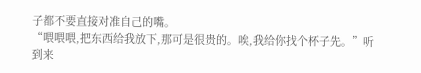子都不要直接对准自己的嘴。
“喂喂喂,把东西给我放下,那可是很贵的。唉,我给你找个杯子先。”听到来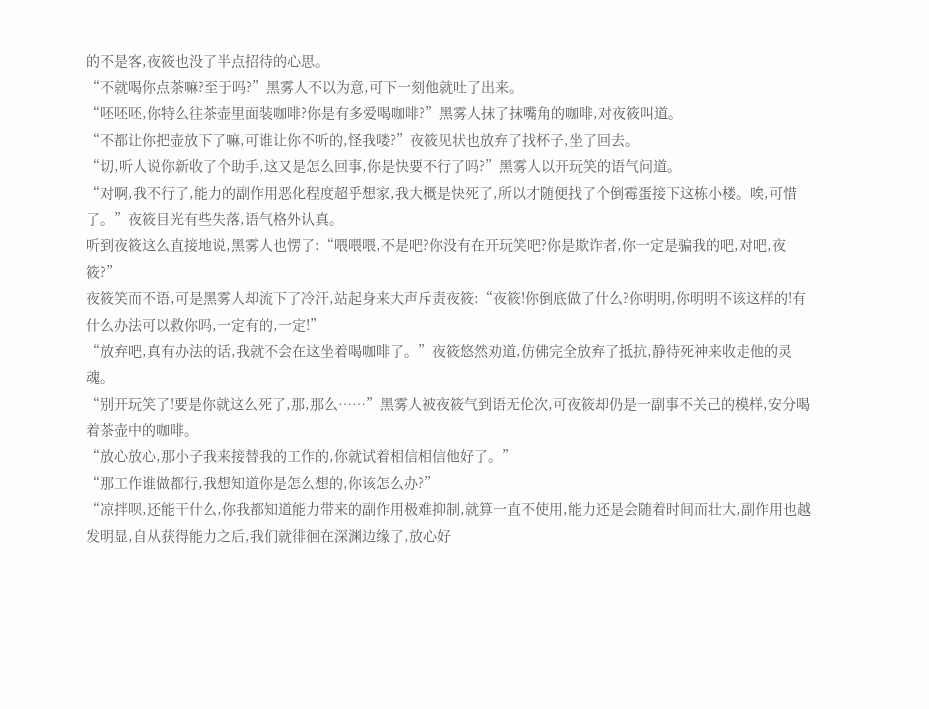的不是客,夜筱也没了半点招待的心思。
“不就喝你点茶嘛?至于吗?”黑雾人不以为意,可下一刻他就吐了出来。
“呸呸呸,你特么往茶壶里面装咖啡?你是有多爱喝咖啡?”黑雾人抹了抹嘴角的咖啡,对夜筱叫道。
“不都让你把壶放下了嘛,可谁让你不听的,怪我喽?”夜筱见状也放弃了找杯子,坐了回去。
“切,听人说你新收了个助手,这又是怎么回事,你是快要不行了吗?”黑雾人以开玩笑的语气问道。
“对啊,我不行了,能力的副作用恶化程度超乎想家,我大概是快死了,所以才随便找了个倒霉蛋接下这栋小楼。唉,可惜了。”夜筱目光有些失落,语气格外认真。
听到夜筱这么直接地说,黑雾人也愣了:“喂喂喂,不是吧?你没有在开玩笑吧?你是欺诈者,你一定是骗我的吧,对吧,夜筱?”
夜筱笑而不语,可是黑雾人却流下了冷汗,站起身来大声斥责夜筱:“夜筱!你倒底做了什么?你明明,你明明不该这样的!有什么办法可以救你吗,一定有的,一定!”
“放弃吧,真有办法的话,我就不会在这坐着喝咖啡了。”夜筱悠然劝道,仿佛完全放弃了抵抗,静待死神来收走他的灵魂。
“别开玩笑了!要是你就这么死了,那,那么……”黑雾人被夜筱气到语无伦次,可夜筱却仍是一副事不关己的模样,安分喝着茶壶中的咖啡。
“放心放心,那小子我来接替我的工作的,你就试着相信相信他好了。”
“那工作谁做都行,我想知道你是怎么想的,你该怎么办?”
“凉拌呗,还能干什么,你我都知道能力带来的副作用极难抑制,就算一直不使用,能力还是会随着时间而壮大,副作用也越发明显,自从获得能力之后,我们就徘徊在深渊边缘了,放心好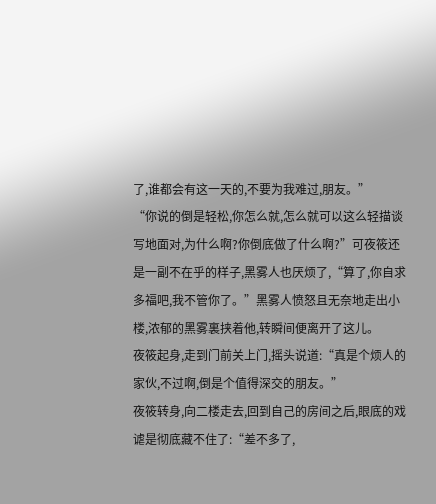了,谁都会有这一天的,不要为我难过,朋友。”
“你说的倒是轻松,你怎么就,怎么就可以这么轻描谈写地面对,为什么啊?你倒底做了什么啊?”可夜筱还是一副不在乎的样子,黑雾人也厌烦了,“算了,你自求多福吧,我不管你了。”黑雾人愤怒且无奈地走出小楼,浓郁的黑雾裏挟着他,转瞬间便离开了这儿。
夜筱起身,走到门前关上门,摇头说道:“真是个烦人的家伙,不过啊,倒是个值得深交的朋友。”
夜筱转身,向二楼走去,回到自己的房间之后,眼底的戏谑是彻底藏不住了:“差不多了,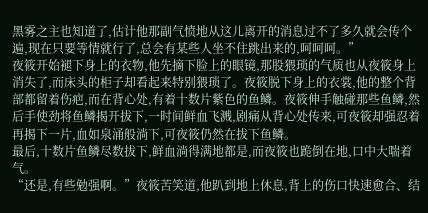黑雾之主也知道了,估计他那副气愤地从这儿离开的消息过不了多久就会传个遍,现在只要等情就行了,总会有某些人坐不住跳出来的,呵呵呵。”
夜筱开始褪下身上的衣物,他先摘下脸上的眼镜,那股猥琐的气质也从夜筱身上消失了,而床头的柜子却看起来特别猥琐了。夜筱脱下身上的衣裳,他的整个背部都留着伤疤,而在背心处,有着十数片紫色的鱼鳞。夜筱伸手触碰那些鱼鳞,然后手使劲将鱼鳞揭开拔下,一时间鲜血飞溅,剧痛从背心处传来,可夜筱却强忍着再揭下一片,血如泉涌般淌下,可夜筱仍然在拔下鱼鳞。
最后,十数片鱼鳞尽数拔下,鲜血淌得满地都是,而夜筱也跪倒在地,口中大喘着气。
“还是,有些勉强啊。”夜筱苦笑道,他趴到地上休息,背上的伤口快速愈合、结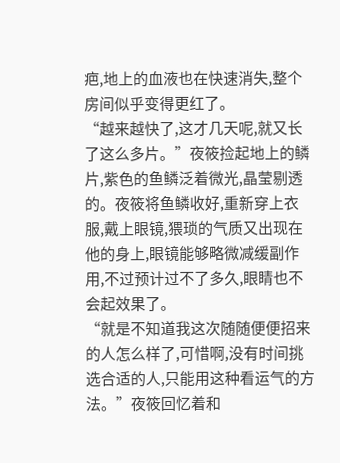疤,地上的血液也在快速消失,整个房间似乎变得更红了。
“越来越快了,这才几天呢,就又长了这么多片。”夜筱捡起地上的鳞片,紫色的鱼鳞泛着微光,晶莹剔透的。夜筱将鱼鳞收好,重新穿上衣服,戴上眼镜,猥琐的气质又出现在他的身上,眼镜能够略微减缓副作用,不过预计过不了多久,眼睛也不会起效果了。
“就是不知道我这次随随便便招来的人怎么样了,可惜啊,没有时间挑选合适的人,只能用这种看运气的方法。”夜筱回忆着和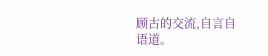顾古的交流,自言自语道。